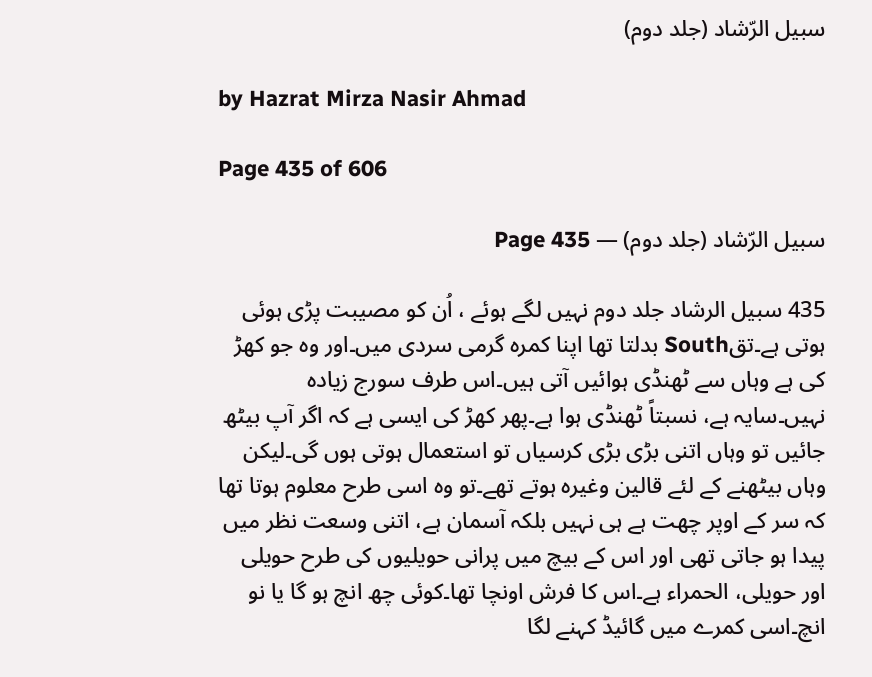سبیل الرّشاد (جلد دوم)

by Hazrat Mirza Nasir Ahmad

Page 435 of 606

سبیل الرّشاد (جلد دوم) — Page 435

435 سبیل الرشاد جلد دوم نہیں لگے ہوئے ، اُن کو مصیبت پڑی ہوئی ہوتی ہے۔تقSouth بدلتا تھا اپنا کمرہ گرمی سردی میں۔اور وہ جو کھڑ کی ہے وہاں سے ٹھنڈی ہوائیں آتی ہیں۔اس طرف سورج زیادہ نہیں۔سایہ ہے، نسبتاً ٹھنڈی ہوا ہے۔پھر کھڑ کی ایسی ہے کہ اگر آپ بیٹھ جائیں تو وہاں اتنی بڑی بڑی کرسیاں تو استعمال ہوتی ہوں گی۔لیکن وہاں بیٹھنے کے لئے قالین وغیرہ ہوتے تھے۔تو وہ اسی طرح معلوم ہوتا تھا کہ سر کے اوپر چھت ہے ہی نہیں بلکہ آسمان ہے، اتنی وسعت نظر میں پیدا ہو جاتی تھی اور اس کے بیچ میں پرانی حویلیوں کی طرح حویلی اور حویلی، الحمراء ہے۔اس کا فرش اونچا تھا۔کوئی چھ انچ ہو گا یا نو انچ۔اسی کمرے میں گائیڈ کہنے لگا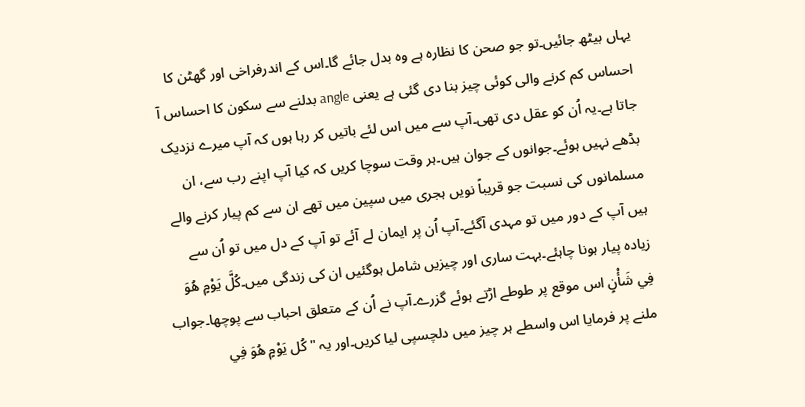یہاں بیٹھ جائیں۔تو جو صحن کا نظارہ ہے وہ بدل جائے گا۔اس کے اندرفراخی اور گھٹن کا احساس کم کرنے والی کوئی چیز بنا دی گئی ہے یعنی angle بدلنے سے سکون کا احساس آ جاتا ہے۔یہ اُن کو عقل دی تھی۔آپ سے میں اس لئے باتیں کر رہا ہوں کہ آپ میرے نزدیک بڈھے نہیں ہوئے۔جوانوں کے جوان ہیں۔ہر وقت سوچا کریں کہ کیا آپ اپنے رب سے، ان مسلمانوں کی نسبت جو قریباً نویں ہجری میں سپین میں تھے ان سے کم پیار کرنے والے ہیں آپ کے دور میں تو مہدی آگئے۔آپ اُن پر ایمان لے آئے تو آپ کے دل میں تو اُن سے زیادہ پیار ہونا چاہئے۔بہت ساری اور چیزیں شامل ہوگئیں ان کی زندگی میں۔كُلَّ يَوْمٍ هُوَ فِي شَأْنٍ اس موقع پر طوطے اڑتے ہوئے گزرے۔آپ نے اُن کے متعلق احباب سے پوچھا۔جواب ملنے پر فرمایا اس واسطے ہر چیز میں دلچسپی لیا کریں۔اور یہ "كُل يَوْمٍ هُوَ فِي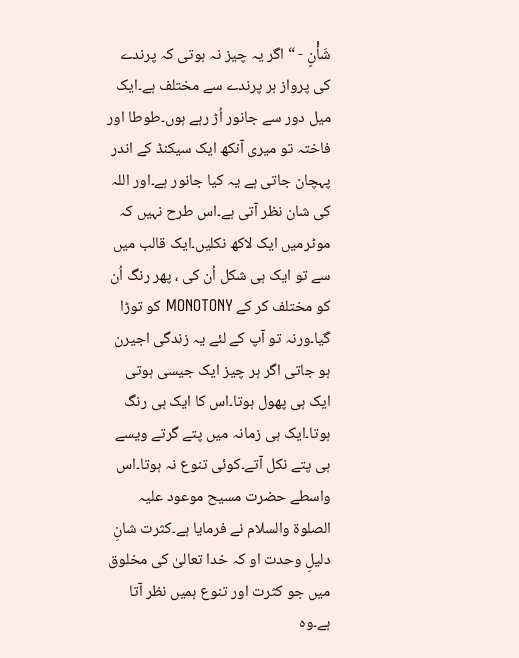شَأْنٍ - “ اگر یہ چیز نہ ہوتی کہ پرندے کی پرواز ہر پرندے سے مختلف ہے۔ایک میل دور سے جانور اُڑ رہے ہوں۔طوطا اور فاختہ تو میری آنکھ ایک سیکنڈ کے اندر پہچان جاتی ہے یہ کیا جانور ہے۔اور اللہ کی شان نظر آتی ہے۔اس طرح نہیں کہ موٹرمیں ایک لاکھ نکلیں۔ایک قالب میں سے تو ایک ہی شکل اُن کی ، پھر رنگ اُن کو مختلف کر کے MONOTONY کو توڑا گیا۔ورنہ تو آپ کے لئے یہ زندگی اجیرن ہو جاتی اگر ہر چیز ایک جیسی ہوتی ایک ہی پھول ہوتا۔اس کا ایک ہی رنگ ہوتا۔ایک ہی زمانہ میں پتے گرتے ویسے ہی پتے نکل آتے۔کوئی تنوع نہ ہوتا۔اس واسطے حضرت مسیح موعود علیہ الصلوۃ والسلام نے فرمایا ہے۔کثرت شانِ دلیلِ وحدت او کہ خدا تعالیٰ کی مخلوق میں جو کثرت اور تنوع ہمیں نظر آتا ہے۔وہ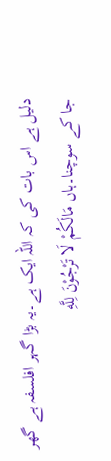دلیل ہے اس بات کی کہ اللہ ایک ہے۔یہ بڑا گہر افلسفہ ہے گھر جا کے سوچنا۔ہاں مَالَكُمْ لَا تَرْجُوْنَ لِلَّهِ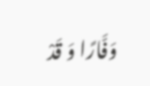وَفَّارًا وَ قَدْ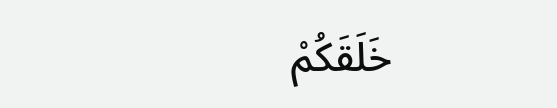خَلَقَكُمْ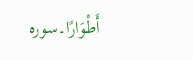أَطْوَارًا۔سوره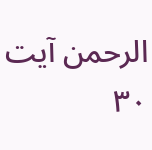الرحمن آیت ۳۰